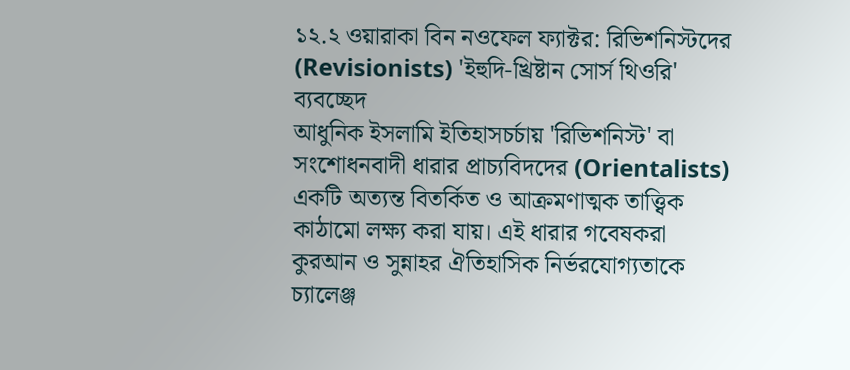১২.২ ওয়ারাকা বিন নওফেল ফ্যাক্টর: রিভিশনিস্টদের (Revisionists) 'ইহুদি-খ্রিষ্টান সোর্স থিওরি' ব্যবচ্ছেদ
আধুনিক ইসলামি ইতিহাসচর্চায় 'রিভিশনিস্ট' বা সংশোধনবাদী ধারার প্রাচ্যবিদদের (Orientalists) একটি অত্যন্ত বিতর্কিত ও আক্রমণাত্মক তাত্ত্বিক কাঠামো লক্ষ্য করা যায়। এই ধারার গবেষকরা কুরআন ও সুন্নাহর ঐতিহাসিক নির্ভরযোগ্যতাকে চ্যালেঞ্জ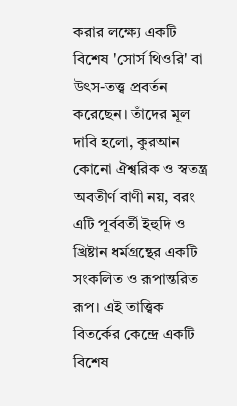করার লক্ষ্যে একটি বিশেষ 'সোর্স থিওরি' বা উৎস-তত্ত্ব প্রবর্তন করেছেন। তাঁদের মূল দাবি হলো, কুরআন কোনো ঐশ্বরিক ও স্বতন্ত্র অবতীর্ণ বাণী নয়, বরং এটি পূর্ববর্তী ইহুদি ও খ্রিষ্টান ধর্মগ্রন্থের একটি সংকলিত ও রূপান্তরিত রূপ। এই তাত্ত্বিক বিতর্কের কেন্দ্রে একটি বিশেষ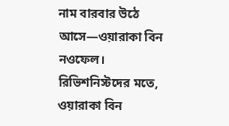নাম বারবার উঠে আসে—ওয়ারাকা বিন নওফেল। রিভিশনিস্টদের মতে, ওয়ারাকা বিন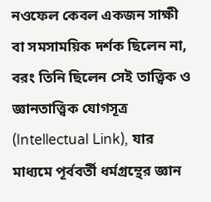নওফেল কেবল একজন সাক্ষী বা সমসাময়িক দর্শক ছিলেন না, বরং তিনি ছিলেন সেই তাত্ত্বিক ও জ্ঞানতাত্ত্বিক যোগসূত্র (Intellectual Link), যার মাধ্যমে পূর্ববর্তী ধর্মগ্রন্থের জ্ঞান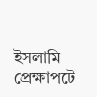ইসলামি প্রেক্ষাপটে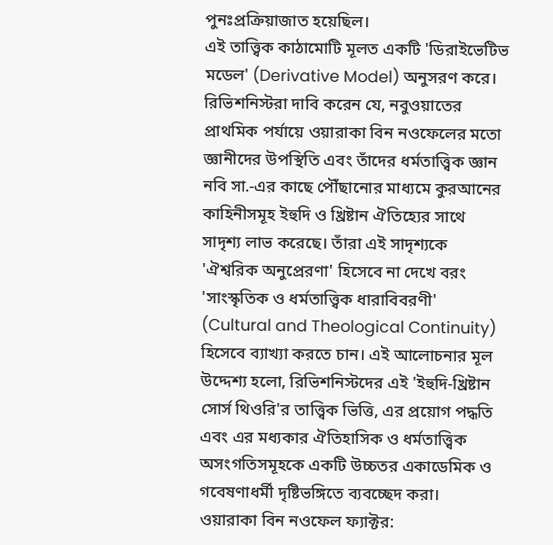পুনঃপ্রক্রিয়াজাত হয়েছিল।
এই তাত্ত্বিক কাঠামোটি মূলত একটি 'ডিরাইভেটিভ মডেল' (Derivative Model) অনুসরণ করে। রিভিশনিস্টরা দাবি করেন যে, নবুওয়াতের প্রাথমিক পর্যায়ে ওয়ারাকা বিন নওফেলের মতো জ্ঞানীদের উপস্থিতি এবং তাঁদের ধর্মতাত্ত্বিক জ্ঞান নবি সা.-এর কাছে পৌঁছানোর মাধ্যমে কুরআনের কাহিনীসমূহ ইহুদি ও খ্রিষ্টান ঐতিহ্যের সাথে সাদৃশ্য লাভ করেছে। তাঁরা এই সাদৃশ্যকে 'ঐশ্বরিক অনুপ্রেরণা' হিসেবে না দেখে বরং 'সাংস্কৃতিক ও ধর্মতাত্ত্বিক ধারাবিবরণী' (Cultural and Theological Continuity) হিসেবে ব্যাখ্যা করতে চান। এই আলোচনার মূল উদ্দেশ্য হলো, রিভিশনিস্টদের এই 'ইহুদি-খ্রিষ্টান সোর্স থিওরি'র তাত্ত্বিক ভিত্তি, এর প্রয়োগ পদ্ধতি এবং এর মধ্যকার ঐতিহাসিক ও ধর্মতাত্ত্বিক অসংগতিসমূহকে একটি উচ্চতর একাডেমিক ও গবেষণাধর্মী দৃষ্টিভঙ্গিতে ব্যবচ্ছেদ করা।
ওয়ারাকা বিন নওফেল ফ্যাক্টর: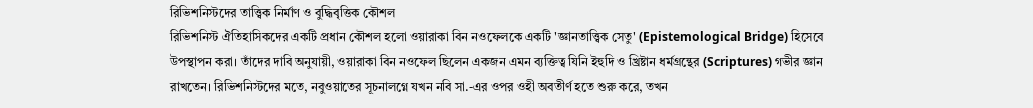রিভিশনিস্টদের তাত্ত্বিক নির্মাণ ও বুদ্ধিবৃত্তিক কৌশল
রিভিশনিস্ট ঐতিহাসিকদের একটি প্রধান কৌশল হলো ওয়ারাকা বিন নওফেলকে একটি 'জ্ঞানতাত্ত্বিক সেতু' (Epistemological Bridge) হিসেবে উপস্থাপন করা। তাঁদের দাবি অনুযায়ী, ওয়ারাকা বিন নওফেল ছিলেন একজন এমন ব্যক্তিত্ব যিনি ইহুদি ও খ্রিষ্টান ধর্মগ্রন্থের (Scriptures) গভীর জ্ঞান রাখতেন। রিভিশনিস্টদের মতে, নবুওয়াতের সূচনালগ্নে যখন নবি সা.-এর ওপর ওহী অবতীর্ণ হতে শুরু করে, তখন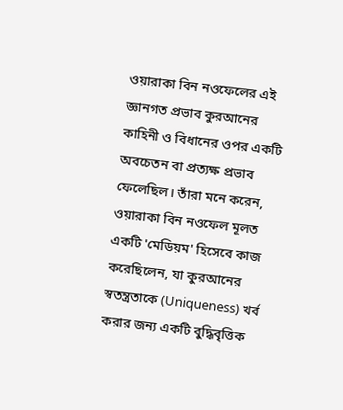ওয়ারাকা বিন নওফেলের এই জ্ঞানগত প্রভাব কুরআনের কাহিনী ও বিধানের ওপর একটি অবচেতন বা প্রত্যক্ষ প্রভাব ফেলেছিল। তাঁরা মনে করেন, ওয়ারাকা বিন নওফেল মূলত একটি 'মেডিয়ম' হিসেবে কাজ করেছিলেন, যা কুরআনের স্বতন্ত্রতাকে (Uniqueness) খর্ব করার জন্য একটি বুদ্ধিবৃত্তিক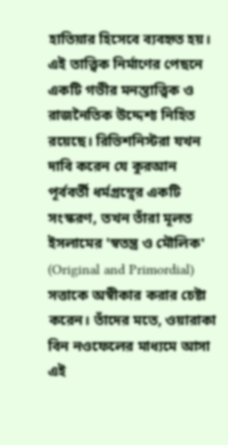হাতিয়ার হিসেবে ব্যবহৃত হয়।
এই তাত্ত্বিক নির্মাণের পেছনে একটি গভীর মনস্তাত্ত্বিক ও রাজনৈতিক উদ্দেশ্য নিহিত রয়েছে। রিভিশনিস্টরা যখন দাবি করেন যে কুরআন পূর্ববর্তী ধর্মগ্রন্থের একটি সংস্করণ, তখন তাঁরা মূলত ইসলামের 'স্বতন্ত্র ও মৌলিক' (Original and Primordial) সত্তাকে অস্বীকার করার চেষ্টা করেন। তাঁদের মতে, ওয়ারাকা বিন নওফেলের মাধ্যমে আসা এই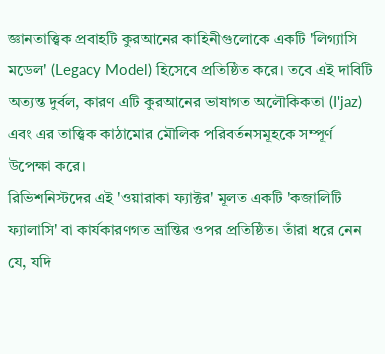জ্ঞানতাত্ত্বিক প্রবাহটি কুরআনের কাহিনীগুলোকে একটি 'লিগ্যাসি মডেল' (Legacy Model) হিসেবে প্রতিষ্ঠিত করে। তবে এই দাবিটি অত্যন্ত দুর্বল, কারণ এটি কুরআনের ভাষাগত অলৌকিকতা (I'jaz) এবং এর তাত্ত্বিক কাঠামোর মৌলিক পরিবর্তনসমূহকে সম্পূর্ণ উপেক্ষা করে।
রিভিশনিস্টদের এই 'ওয়ারাকা ফ্যাক্টর' মূলত একটি 'কজালিটি ফ্যালাসি' বা কার্যকারণগত ভ্রান্তির ওপর প্রতিষ্ঠিত। তাঁরা ধরে নেন যে, যদি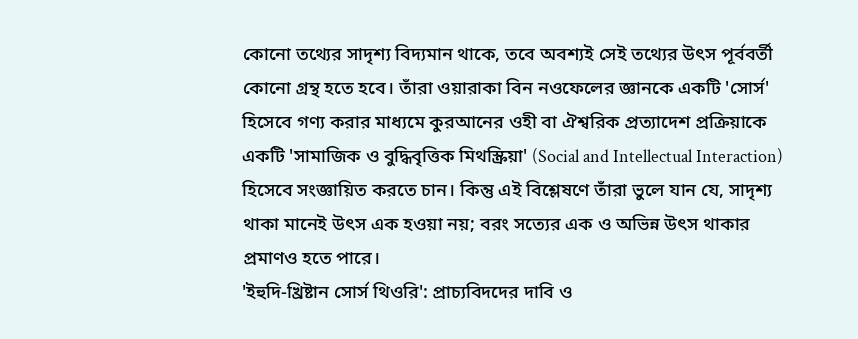কোনো তথ্যের সাদৃশ্য বিদ্যমান থাকে, তবে অবশ্যই সেই তথ্যের উৎস পূর্ববর্তী কোনো গ্রন্থ হতে হবে। তাঁরা ওয়ারাকা বিন নওফেলের জ্ঞানকে একটি 'সোর্স' হিসেবে গণ্য করার মাধ্যমে কুরআনের ওহী বা ঐশ্বরিক প্রত্যাদেশ প্রক্রিয়াকে একটি 'সামাজিক ও বুদ্ধিবৃত্তিক মিথস্ক্রিয়া' (Social and Intellectual Interaction) হিসেবে সংজ্ঞায়িত করতে চান। কিন্তু এই বিশ্লেষণে তাঁরা ভুলে যান যে, সাদৃশ্য থাকা মানেই উৎস এক হওয়া নয়; বরং সত্যের এক ও অভিন্ন উৎস থাকার প্রমাণও হতে পারে।
'ইহুদি-খ্রিষ্টান সোর্স থিওরি': প্রাচ্যবিদদের দাবি ও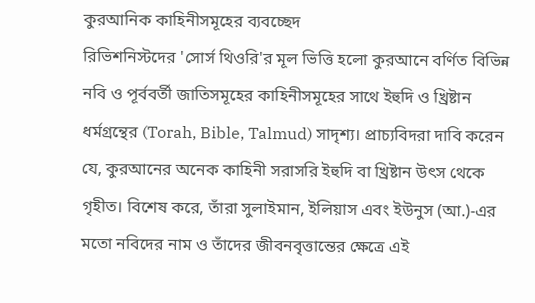কুরআনিক কাহিনীসমূহের ব্যবচ্ছেদ
রিভিশনিস্টদের 'সোর্স থিওরি'র মূল ভিত্তি হলো কুরআনে বর্ণিত বিভিন্ন নবি ও পূর্ববর্তী জাতিসমূহের কাহিনীসমূহের সাথে ইহুদি ও খ্রিষ্টান ধর্মগ্রন্থের (Torah, Bible, Talmud) সাদৃশ্য। প্রাচ্যবিদরা দাবি করেন যে, কুরআনের অনেক কাহিনী সরাসরি ইহুদি বা খ্রিষ্টান উৎস থেকে গৃহীত। বিশেষ করে, তাঁরা সুলাইমান, ইলিয়াস এবং ইউনুস (আ.)-এর মতো নবিদের নাম ও তাঁদের জীবনবৃত্তান্তের ক্ষেত্রে এই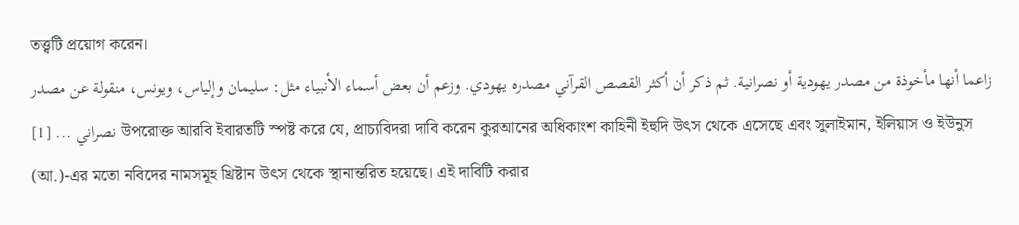তত্ত্বটি প্রয়োগ করেন।
زاعما أنها مأخوذة من مصدر يهودية أو نصرانية. ثم ذكر أن أكثر القصص القرآني مصدره يهودي. وزعم أن بعض أسماء الأنبياء مثل: سليمان وإلياس، ويونس، منقولة عن مصدر نصراني ... [1] উপরোক্ত আরবি ইবারতটি স্পষ্ট করে যে, প্রাচ্যবিদরা দাবি করেন কুরআনের অধিকাংশ কাহিনী ইহুদি উৎস থেকে এসেছে এবং সুলাইমান, ইলিয়াস ও ইউনুস (আ.)-এর মতো নবিদের নামসমূহ খ্রিষ্টান উৎস থেকে স্থানান্তরিত হয়েছে। এই দাবিটি করার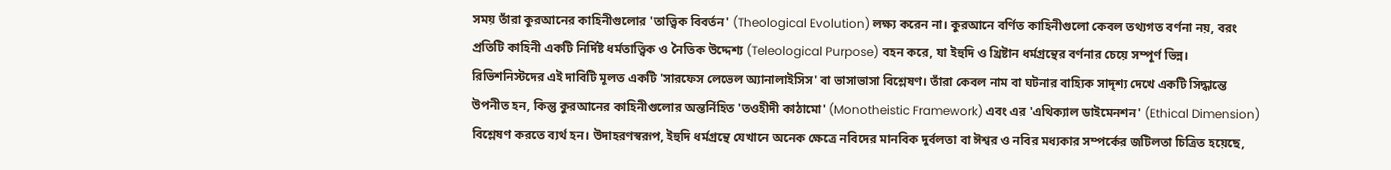সময় তাঁরা কুরআনের কাহিনীগুলোর 'তাত্ত্বিক বিবর্তন' (Theological Evolution) লক্ষ্য করেন না। কুরআনে বর্ণিত কাহিনীগুলো কেবল তথ্যগত বর্ণনা নয়, বরং প্রতিটি কাহিনী একটি নির্দিষ্ট ধর্মতাত্ত্বিক ও নৈতিক উদ্দেশ্য (Teleological Purpose) বহন করে, যা ইহুদি ও খ্রিষ্টান ধর্মগ্রন্থের বর্ণনার চেয়ে সম্পূর্ণ ভিন্ন।
রিভিশনিস্টদের এই দাবিটি মূলত একটি 'সারফেস লেভেল অ্যানালাইসিস' বা ভাসাভাসা বিশ্লেষণ। তাঁরা কেবল নাম বা ঘটনার বাহ্যিক সাদৃশ্য দেখে একটি সিদ্ধান্তে উপনীত হন, কিন্তু কুরআনের কাহিনীগুলোর অন্তর্নিহিত 'তওহীদী কাঠামো' (Monotheistic Framework) এবং এর 'এথিক্যাল ডাইমেনশন' (Ethical Dimension) বিশ্লেষণ করতে ব্যর্থ হন। উদাহরণস্বরূপ, ইহুদি ধর্মগ্রন্থে যেখানে অনেক ক্ষেত্রে নবিদের মানবিক দুর্বলতা বা ঈশ্বর ও নবির মধ্যকার সম্পর্কের জটিলতা চিত্রিত হয়েছে,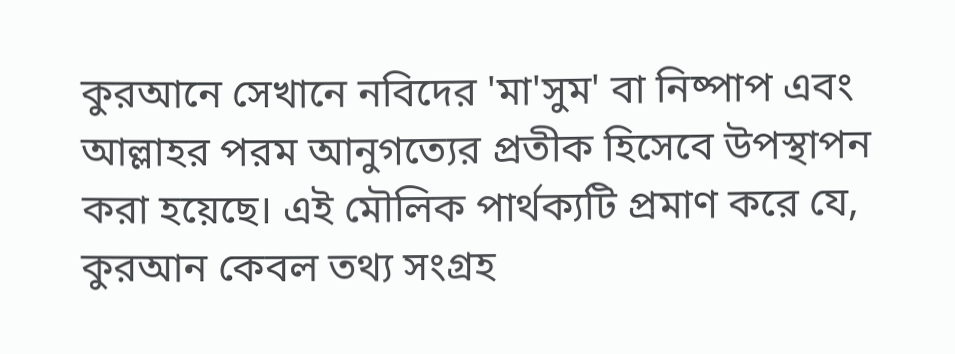কুরআনে সেখানে নবিদের 'মা'সুম' বা নিষ্পাপ এবং আল্লাহর পরম আনুগত্যের প্রতীক হিসেবে উপস্থাপন করা হয়েছে। এই মৌলিক পার্থক্যটি প্রমাণ করে যে, কুরআন কেবল তথ্য সংগ্রহ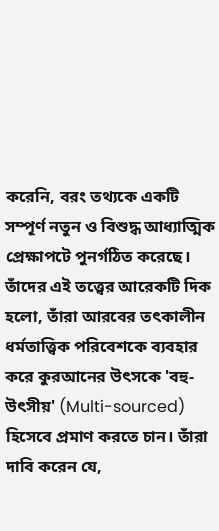করেনি, বরং তথ্যকে একটি সম্পূর্ণ নতুন ও বিশুদ্ধ আধ্যাত্মিক প্রেক্ষাপটে পুনর্গঠিত করেছে।
তাঁদের এই তত্ত্বের আরেকটি দিক হলো, তাঁরা আরবের তৎকালীন ধর্মতাত্ত্বিক পরিবেশকে ব্যবহার করে কুরআনের উৎসকে 'বহু-উৎসীয়' (Multi-sourced) হিসেবে প্রমাণ করতে চান। তাঁরা দাবি করেন যে,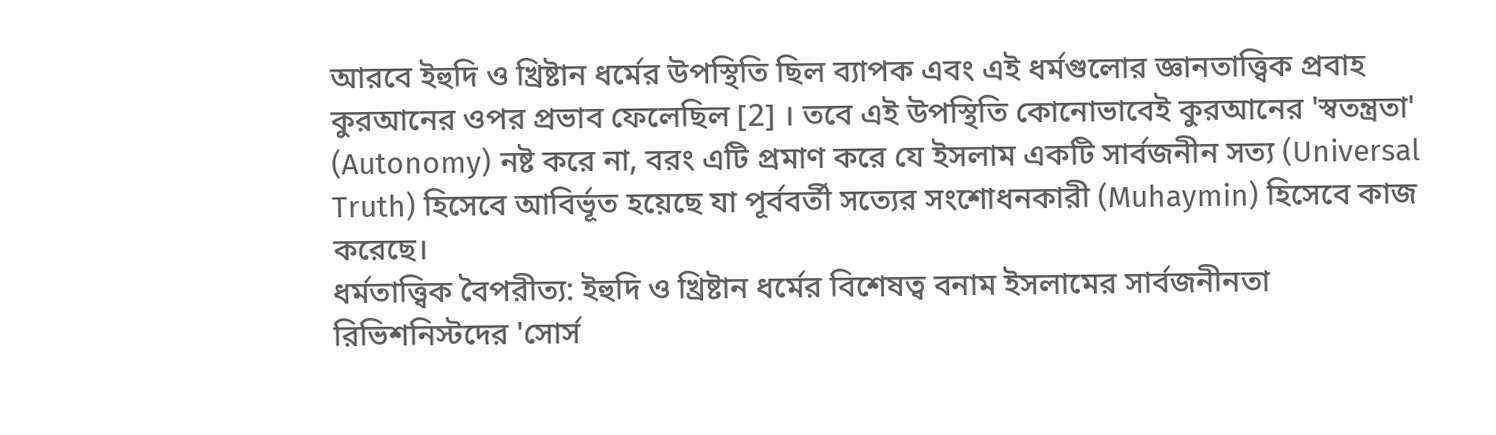আরবে ইহুদি ও খ্রিষ্টান ধর্মের উপস্থিতি ছিল ব্যাপক এবং এই ধর্মগুলোর জ্ঞানতাত্ত্বিক প্রবাহ কুরআনের ওপর প্রভাব ফেলেছিল [2] । তবে এই উপস্থিতি কোনোভাবেই কুরআনের 'স্বতন্ত্রতা' (Autonomy) নষ্ট করে না, বরং এটি প্রমাণ করে যে ইসলাম একটি সার্বজনীন সত্য (Universal Truth) হিসেবে আবির্ভূত হয়েছে যা পূর্ববর্তী সত্যের সংশোধনকারী (Muhaymin) হিসেবে কাজ করেছে।
ধর্মতাত্ত্বিক বৈপরীত্য: ইহুদি ও খ্রিষ্টান ধর্মের বিশেষত্ব বনাম ইসলামের সার্বজনীনতা
রিভিশনিস্টদের 'সোর্স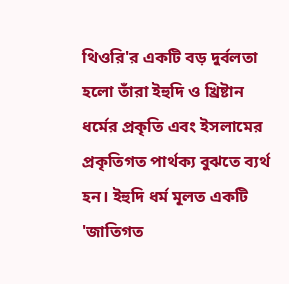থিওরি'র একটি বড় দুর্বলতা হলো তাঁরা ইহুদি ও খ্রিষ্টান ধর্মের প্রকৃতি এবং ইসলামের প্রকৃতিগত পার্থক্য বুঝতে ব্যর্থ হন। ইহুদি ধর্ম মূলত একটি 'জাতিগত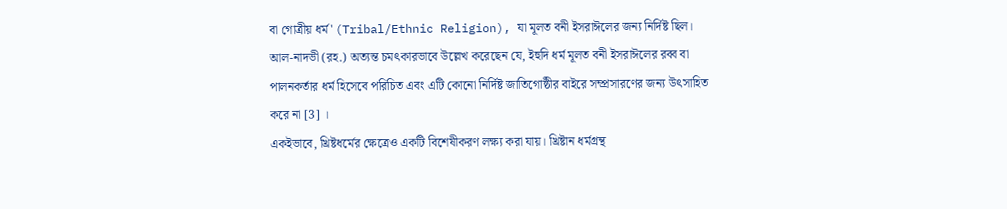বা গোত্রীয় ধর্ম' (Tribal/Ethnic Religion), যা মূলত বনী ইসরাঈলের জন্য নির্দিষ্ট ছিল। আল-নাদভী (রহ.) অত্যন্ত চমৎকারভাবে উল্লেখ করেছেন যে, ইহুদি ধর্ম মূলত বনী ইসরাঈলের রব্ব বা পালনকর্তার ধর্ম হিসেবে পরিচিত এবং এটি কোনো নির্দিষ্ট জাতিগোষ্ঠীর বাইরে সম্প্রসারণের জন্য উৎসাহিত করে না [3] ।
একইভাবে, খ্রিষ্টধর্মের ক্ষেত্রেও একটি বিশেষীকরণ লক্ষ্য করা যায়। খ্রিষ্টান ধর্মগ্রন্থ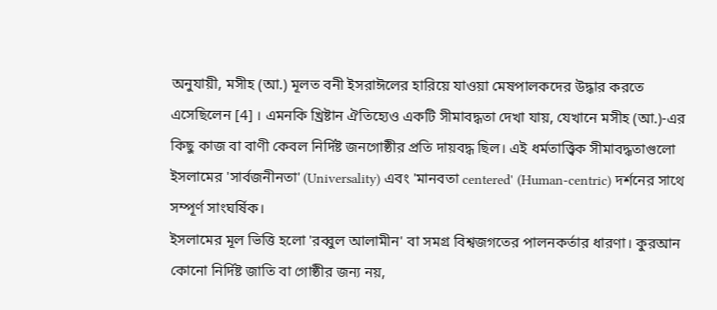অনুযায়ী, মসীহ (আ.) মূলত বনী ইসরাঈলের হারিয়ে যাওয়া মেষপালকদের উদ্ধার করতে এসেছিলেন [4] । এমনকি খ্রিষ্টান ঐতিহ্যেও একটি সীমাবদ্ধতা দেখা যায়, যেখানে মসীহ (আ.)-এর কিছু কাজ বা বাণী কেবল নির্দিষ্ট জনগোষ্ঠীর প্রতি দায়বদ্ধ ছিল। এই ধর্মতাত্ত্বিক সীমাবদ্ধতাগুলো ইসলামের 'সার্বজনীনতা' (Universality) এবং 'মানবতা centered' (Human-centric) দর্শনের সাথে সম্পূর্ণ সাংঘর্ষিক।
ইসলামের মূল ভিত্তি হলো 'রব্বুল আলামীন' বা সমগ্র বিশ্বজগতের পালনকর্তার ধারণা। কুরআন কোনো নির্দিষ্ট জাতি বা গোষ্ঠীর জন্য নয়,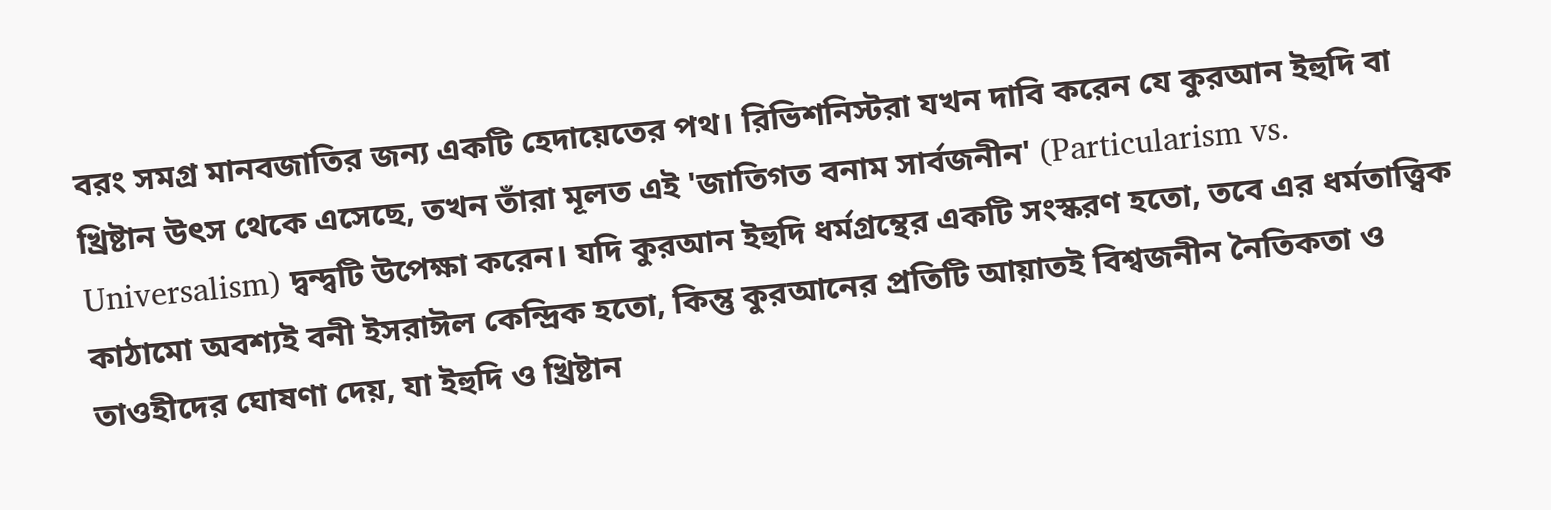বরং সমগ্র মানবজাতির জন্য একটি হেদায়েতের পথ। রিভিশনিস্টরা যখন দাবি করেন যে কুরআন ইহুদি বা খ্রিষ্টান উৎস থেকে এসেছে, তখন তাঁরা মূলত এই 'জাতিগত বনাম সার্বজনীন' (Particularism vs. Universalism) দ্বন্দ্বটি উপেক্ষা করেন। যদি কুরআন ইহুদি ধর্মগ্রন্থের একটি সংস্করণ হতো, তবে এর ধর্মতাত্ত্বিক কাঠামো অবশ্যই বনী ইসরাঈল কেন্দ্রিক হতো, কিন্তু কুরআনের প্রতিটি আয়াতই বিশ্বজনীন নৈতিকতা ও তাওহীদের ঘোষণা দেয়, যা ইহুদি ও খ্রিষ্টান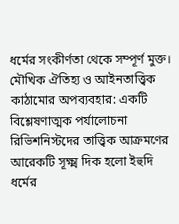ধর্মের সংকীর্ণতা থেকে সম্পূর্ণ মুক্ত।
মৌখিক ঐতিহ্য ও আইনতাত্ত্বিক কাঠামোর অপব্যবহার: একটি বিশ্লেষণাত্মক পর্যালোচনা
রিভিশনিস্টদের তাত্ত্বিক আক্রমণের আরেকটি সূক্ষ্ম দিক হলো ইহুদি ধর্মের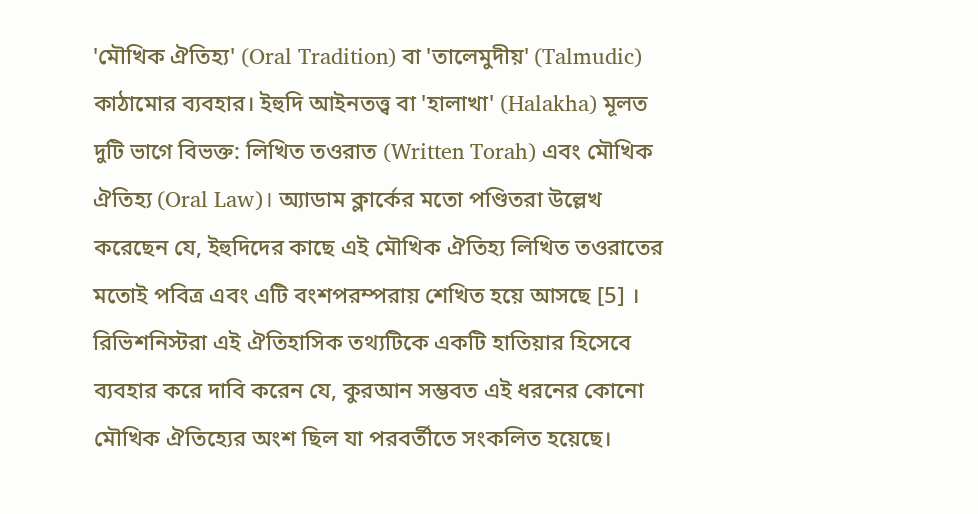'মৌখিক ঐতিহ্য' (Oral Tradition) বা 'তালেমুদীয়' (Talmudic) কাঠামোর ব্যবহার। ইহুদি আইনতত্ত্ব বা 'হালাখা' (Halakha) মূলত দুটি ভাগে বিভক্ত: লিখিত তওরাত (Written Torah) এবং মৌখিক ঐতিহ্য (Oral Law)। অ্যাডাম ক্লার্কের মতো পণ্ডিতরা উল্লেখ করেছেন যে, ইহুদিদের কাছে এই মৌখিক ঐতিহ্য লিখিত তওরাতের মতোই পবিত্র এবং এটি বংশপরম্পরায় শেখিত হয়ে আসছে [5] ।
রিভিশনিস্টরা এই ঐতিহাসিক তথ্যটিকে একটি হাতিয়ার হিসেবে ব্যবহার করে দাবি করেন যে, কুরআন সম্ভবত এই ধরনের কোনো মৌখিক ঐতিহ্যের অংশ ছিল যা পরবর্তীতে সংকলিত হয়েছে।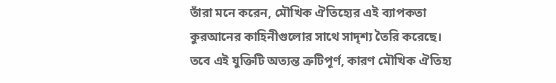তাঁরা মনে করেন, মৌখিক ঐতিহ্যের এই ব্যাপকতা কুরআনের কাহিনীগুলোর সাথে সাদৃশ্য তৈরি করেছে। তবে এই যুক্তিটি অত্যন্ত ত্রুটিপূর্ণ, কারণ মৌখিক ঐতিহ্য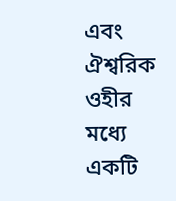এবং ঐশ্বরিক ওহীর মধ্যে একটি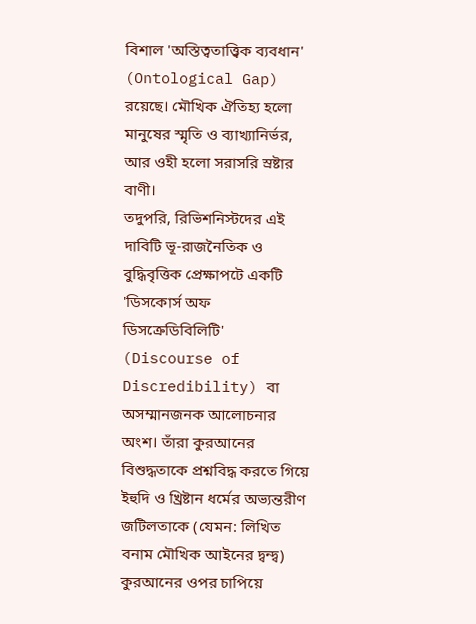বিশাল 'অস্তিত্বতাত্ত্বিক ব্যবধান' (Ontological Gap) রয়েছে। মৌখিক ঐতিহ্য হলো মানুষের স্মৃতি ও ব্যাখ্যানির্ভর, আর ওহী হলো সরাসরি স্রষ্টার বাণী।
তদুপরি, রিভিশনিস্টদের এই দাবিটি ভূ-রাজনৈতিক ও বুদ্ধিবৃত্তিক প্রেক্ষাপটে একটি 'ডিসকোর্স অফ ডিসক্রেডিবিলিটি' (Discourse of Discredibility) বা অসম্মানজনক আলোচনার অংশ। তাঁরা কুরআনের বিশুদ্ধতাকে প্রশ্নবিদ্ধ করতে গিয়ে ইহুদি ও খ্রিষ্টান ধর্মের অভ্যন্তরীণ জটিলতাকে (যেমন: লিখিত বনাম মৌখিক আইনের দ্বন্দ্ব) কুরআনের ওপর চাপিয়ে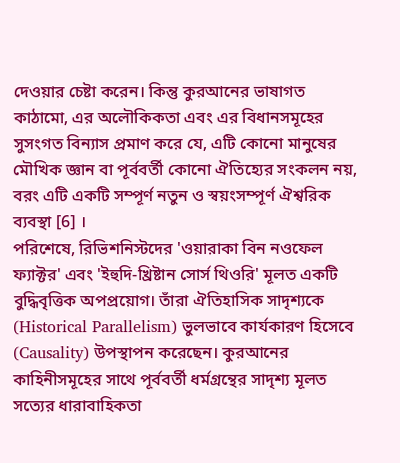দেওয়ার চেষ্টা করেন। কিন্তু কুরআনের ভাষাগত কাঠামো, এর অলৌকিকতা এবং এর বিধানসমূহের সুসংগত বিন্যাস প্রমাণ করে যে, এটি কোনো মানুষের মৌখিক জ্ঞান বা পূর্ববর্তী কোনো ঐতিহ্যের সংকলন নয়, বরং এটি একটি সম্পূর্ণ নতুন ও স্বয়ংসম্পূর্ণ ঐশ্বরিক ব্যবস্থা [6] ।
পরিশেষে, রিভিশনিস্টদের 'ওয়ারাকা বিন নওফেল ফ্যাক্টর' এবং 'ইহুদি-খ্রিষ্টান সোর্স থিওরি' মূলত একটি বুদ্ধিবৃত্তিক অপপ্রয়োগ। তাঁরা ঐতিহাসিক সাদৃশ্যকে (Historical Parallelism) ভুলভাবে কার্যকারণ হিসেবে (Causality) উপস্থাপন করেছেন। কুরআনের কাহিনীসমূহের সাথে পূর্ববর্তী ধর্মগ্রন্থের সাদৃশ্য মূলত সত্যের ধারাবাহিকতা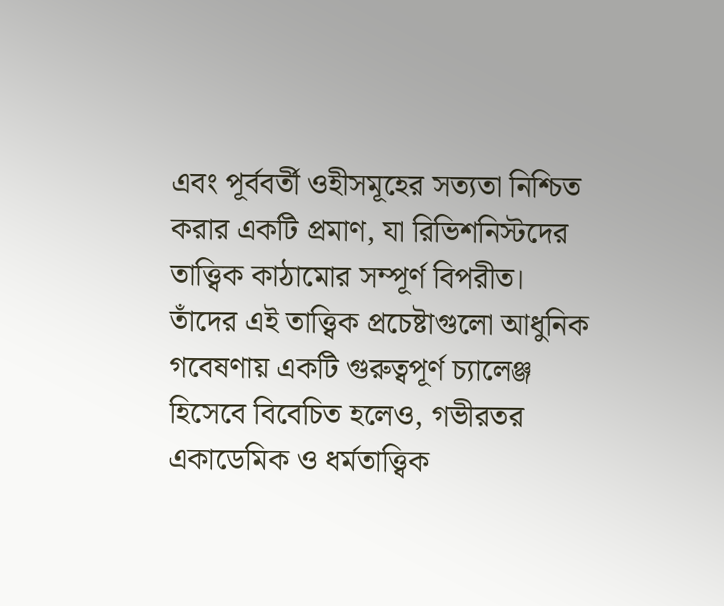এবং পূর্ববর্তী ওহীসমূহের সত্যতা নিশ্চিত করার একটি প্রমাণ, যা রিভিশনিস্টদের তাত্ত্বিক কাঠামোর সম্পূর্ণ বিপরীত। তাঁদের এই তাত্ত্বিক প্রচেষ্টাগুলো আধুনিক গবেষণায় একটি গুরুত্বপূর্ণ চ্যালেঞ্জ হিসেবে বিবেচিত হলেও, গভীরতর একাডেমিক ও ধর্মতাত্ত্বিক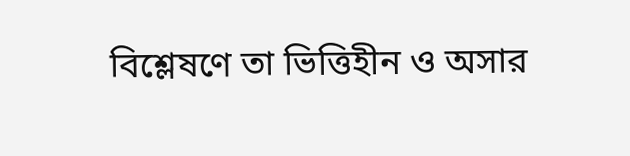বিশ্লেষণে তা ভিত্তিহীন ও অসার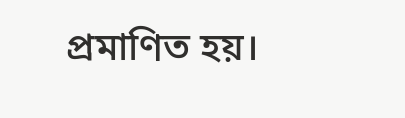প্রমাণিত হয়।